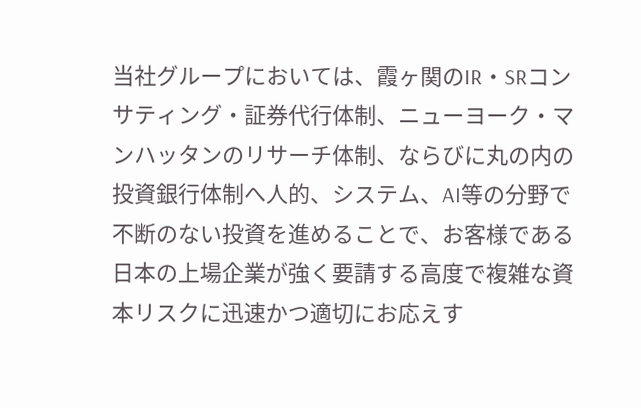当社グループにおいては、霞ヶ関のIR・SRコンサティング・証券代行体制、ニューヨーク・マンハッタンのリサーチ体制、ならびに丸の内の投資銀行体制へ人的、システム、AI等の分野で不断のない投資を進めることで、お客様である日本の上場企業が強く要請する高度で複雑な資本リスクに迅速かつ適切にお応えす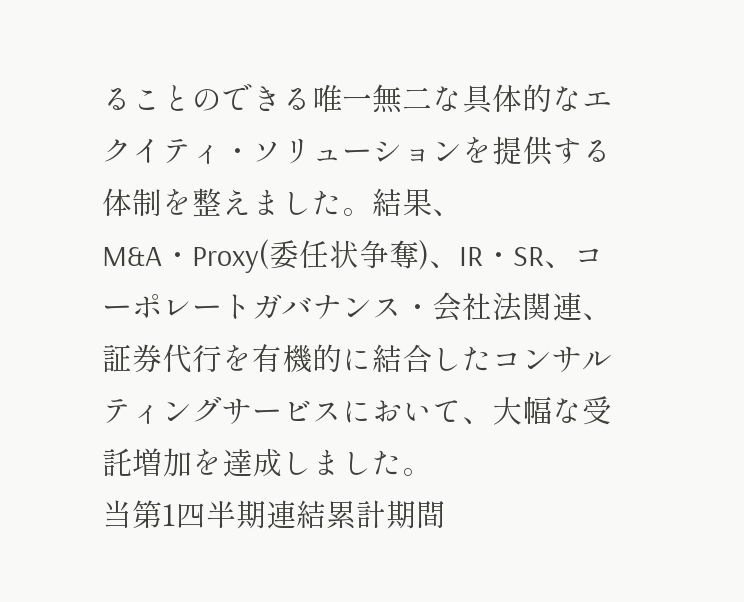ることのできる唯一無二な具体的なエクイティ・ソリューションを提供する体制を整えました。結果、M&A・Proxy(委任状争奪)、IR・SR、コーポレートガバナンス・会社法関連、証券代行を有機的に結合したコンサルティングサービスにおいて、大幅な受託増加を達成しました。
当第1四半期連結累計期間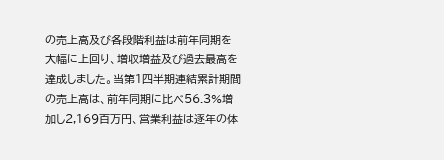の売上高及び各段階利益は前年同期を大幅に上回り、増収増益及び過去最高を達成しました。当第1四半期連結累計期間の売上高は、前年同期に比べ56.3%増加し2,169百万円、営業利益は逐年の体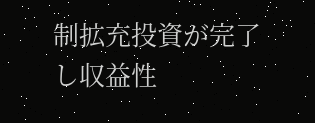制拡充投資が完了し収益性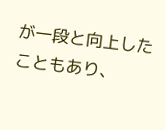が一段と向上したこともあり、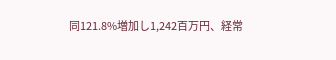同121.8%増加し1,242百万円、経常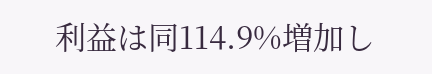利益は同114.9%増加し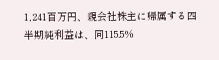1,241百万円、親会社株主に帰属する四半期純利益は、同115.5%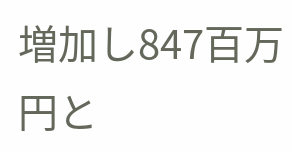増加し847百万円と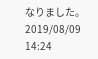なりました。
2019/08/09 14:24